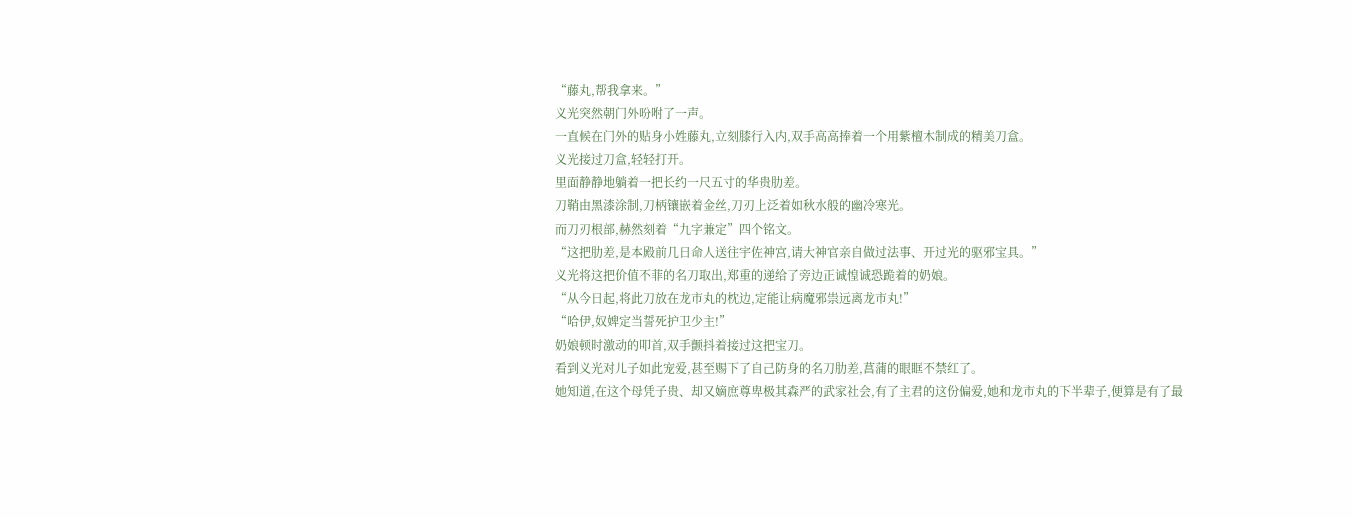“藤丸,帮我拿来。”
义光突然朝门外吩咐了一声。
一直候在门外的贴身小姓藤丸,立刻膝行入内,双手高高捧着一个用紫檀木制成的精美刀盒。
义光接过刀盒,轻轻打开。
里面静静地躺着一把长约一尺五寸的华贵肋差。
刀鞘由黑漆涂制,刀柄镶嵌着金丝,刀刃上泛着如秋水般的幽冷寒光。
而刀刃根部,赫然刻着“九字兼定”四个铭文。
“这把肋差,是本殿前几日命人送往宇佐神宫,请大神官亲自做过法事、开过光的驱邪宝具。”
义光将这把价值不菲的名刀取出,郑重的递给了旁边正诚惶诚恐跪着的奶娘。
“从今日起,将此刀放在龙市丸的枕边,定能让病魔邪祟远离龙市丸!”
“哈伊,奴婢定当誓死护卫少主!”
奶娘顿时激动的叩首,双手颤抖着接过这把宝刀。
看到义光对儿子如此宠爱,甚至赐下了自己防身的名刀肋差,菖蒲的眼眶不禁红了。
她知道,在这个母凭子贵、却又嫡庶尊卑极其森严的武家社会,有了主君的这份偏爱,她和龙市丸的下半辈子,便算是有了最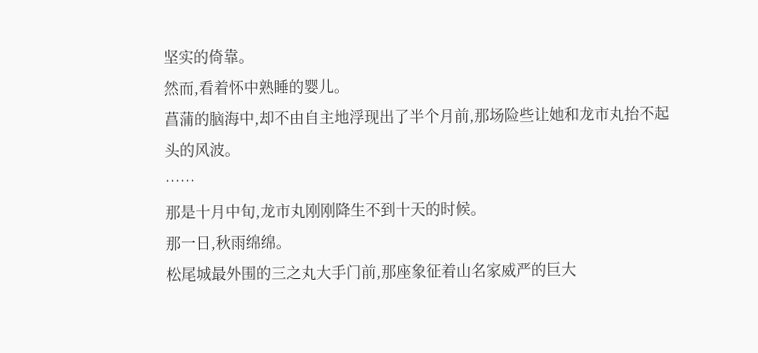坚实的倚靠。
然而,看着怀中熟睡的婴儿。
菖蒲的脑海中,却不由自主地浮现出了半个月前,那场险些让她和龙市丸抬不起头的风波。
……
那是十月中旬,龙市丸刚刚降生不到十天的时候。
那一日,秋雨绵绵。
松尾城最外围的三之丸大手门前,那座象征着山名家威严的巨大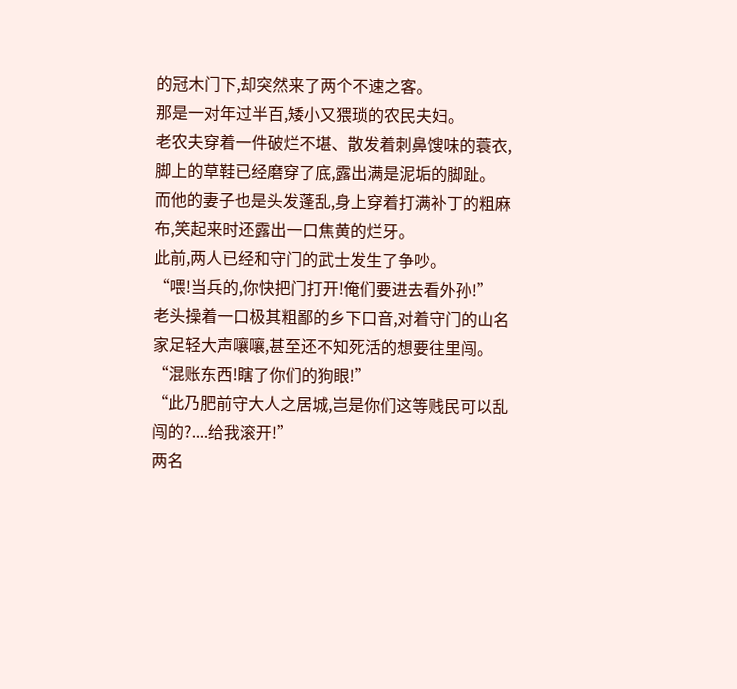的冠木门下,却突然来了两个不速之客。
那是一对年过半百,矮小又猥琐的农民夫妇。
老农夫穿着一件破烂不堪、散发着刺鼻馊味的蓑衣,脚上的草鞋已经磨穿了底,露出满是泥垢的脚趾。
而他的妻子也是头发蓬乱,身上穿着打满补丁的粗麻布,笑起来时还露出一口焦黄的烂牙。
此前,两人已经和守门的武士发生了争吵。
“喂!当兵的,你快把门打开!俺们要进去看外孙!”
老头操着一口极其粗鄙的乡下口音,对着守门的山名家足轻大声嚷嚷,甚至还不知死活的想要往里闯。
“混账东西!瞎了你们的狗眼!”
“此乃肥前守大人之居城,岂是你们这等贱民可以乱闯的?....给我滚开!”
两名